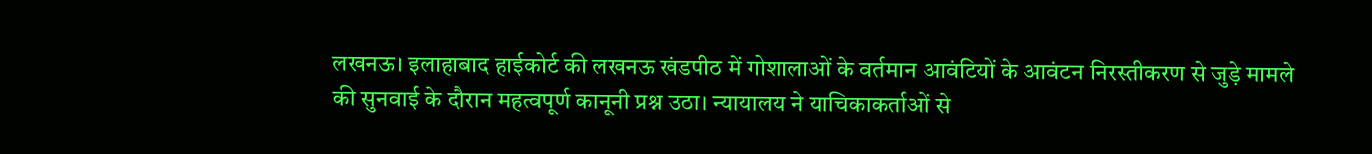लखनऊ। इलाहाबाद हाईकोर्ट की लखनऊ खंडपीठ में गोशालाओं के वर्तमान आवंटियों के आवंटन निरस्तीकरण से जुड़े मामले की सुनवाई के दौरान महत्वपूर्ण कानूनी प्रश्न उठा। न्यायालय ने याचिकाकर्ताओं से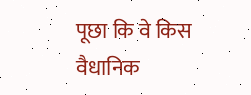पूछा कि वे किस वैधानिक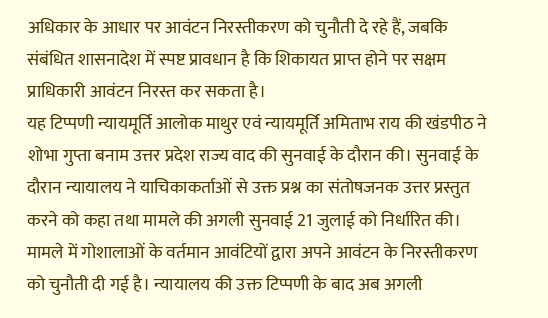अधिकार के आधार पर आवंटन निरस्तीकरण को चुनौती दे रहे हैं, जबकि संबंधित शासनादेश में स्पष्ट प्रावधान है कि शिकायत प्राप्त होने पर सक्षम प्राधिकारी आवंटन निरस्त कर सकता है।
यह टिप्पणी न्यायमूर्ति आलोक माथुर एवं न्यायमूर्ति अमिताभ राय की खंडपीठ ने शोभा गुप्ता बनाम उत्तर प्रदेश राज्य वाद की सुनवाई के दौरान की। सुनवाई के दौरान न्यायालय ने याचिकाकर्ताओं से उक्त प्रश्न का संतोषजनक उत्तर प्रस्तुत करने को कहा तथा मामले की अगली सुनवाई 21 जुलाई को निर्धारित की।
मामले में गोशालाओं के वर्तमान आवंटियों द्वारा अपने आवंटन के निरस्तीकरण को चुनौती दी गई है। न्यायालय की उक्त टिप्पणी के बाद अब अगली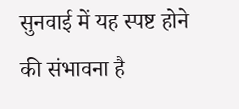सुनवाई में यह स्पष्ट होने की संभावना है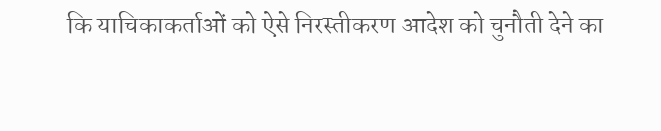कि याचिकाकर्ताओं को ऐसे निरस्तीकरण आदेश को चुनौती देने का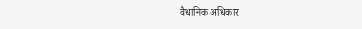वैधानिक अधिकार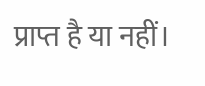प्राप्त है या नहीं।